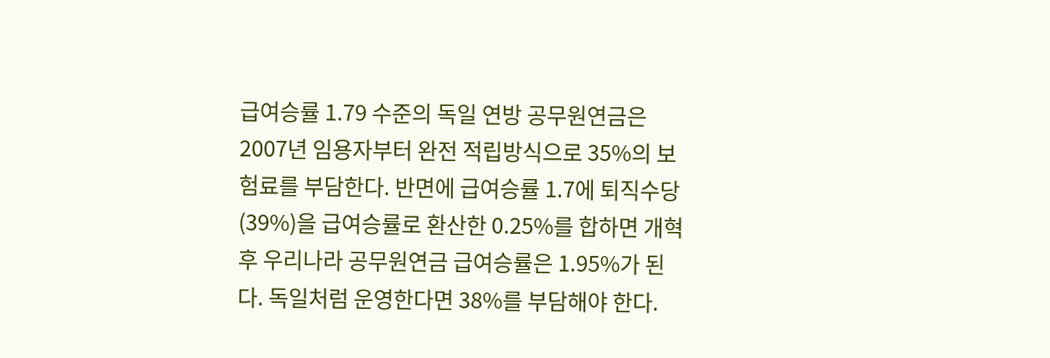급여승률 1.79 수준의 독일 연방 공무원연금은 2007년 임용자부터 완전 적립방식으로 35%의 보험료를 부담한다. 반면에 급여승률 1.7에 퇴직수당(39%)을 급여승률로 환산한 0.25%를 합하면 개혁 후 우리나라 공무원연금 급여승률은 1.95%가 된다. 독일처럼 운영한다면 38%를 부담해야 한다.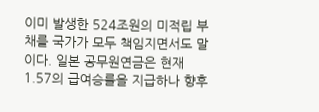이미 발생한 524조원의 미적립 부채를 국가가 모두 책임지면서도 말이다. 일본 공무원연금은 현재 1.57의 급여승률을 지급하나 향후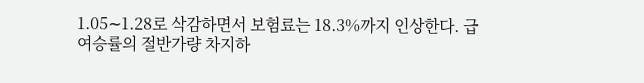1.05∼1.28로 삭감하면서 보험료는 18.3%까지 인상한다. 급여승률의 절반가량 차지하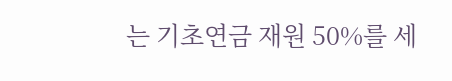는 기초연금 재원 50%를 세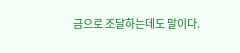금으로 조달하는데도 말이다.